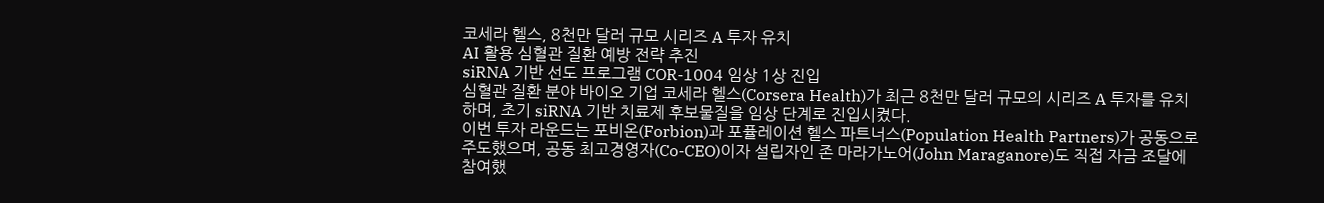코세라 헬스, 8천만 달러 규모 시리즈 A 투자 유치
AI 활용 심혈관 질환 예방 전략 추진
siRNA 기반 선도 프로그램 COR-1004 임상 1상 진입
심혈관 질환 분야 바이오 기업 코세라 헬스(Corsera Health)가 최근 8천만 달러 규모의 시리즈 A 투자를 유치하며, 초기 siRNA 기반 치료제 후보물질을 임상 단계로 진입시켰다.
이번 투자 라운드는 포비온(Forbion)과 포퓰레이션 헬스 파트너스(Population Health Partners)가 공동으로 주도했으며, 공동 최고경영자(Co-CEO)이자 설립자인 존 마라가노어(John Maraganore)도 직접 자금 조달에 참여했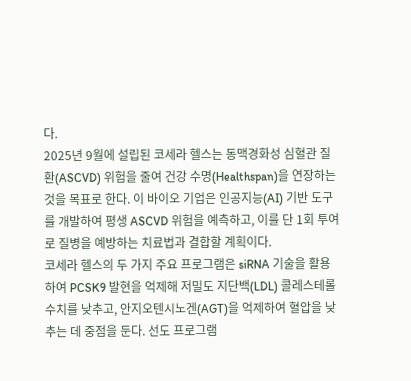다.
2025년 9월에 설립된 코세라 헬스는 동맥경화성 심혈관 질환(ASCVD) 위험을 줄여 건강 수명(Healthspan)을 연장하는 것을 목표로 한다. 이 바이오 기업은 인공지능(AI) 기반 도구를 개발하여 평생 ASCVD 위험을 예측하고, 이를 단 1회 투여로 질병을 예방하는 치료법과 결합할 계획이다.
코세라 헬스의 두 가지 주요 프로그램은 siRNA 기술을 활용하여 PCSK9 발현을 억제해 저밀도 지단백(LDL) 콜레스테롤 수치를 낮추고, 안지오텐시노겐(AGT)을 억제하여 혈압을 낮추는 데 중점을 둔다. 선도 프로그램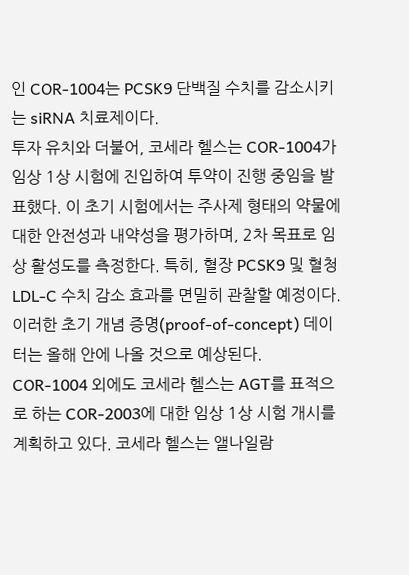인 COR-1004는 PCSK9 단백질 수치를 감소시키는 siRNA 치료제이다.
투자 유치와 더불어, 코세라 헬스는 COR-1004가 임상 1상 시험에 진입하여 투약이 진행 중임을 발표했다. 이 초기 시험에서는 주사제 형태의 약물에 대한 안전성과 내약성을 평가하며, 2차 목표로 임상 활성도를 측정한다. 특히, 혈장 PCSK9 및 혈청 LDL-C 수치 감소 효과를 면밀히 관찰할 예정이다. 이러한 초기 개념 증명(proof-of-concept) 데이터는 올해 안에 나올 것으로 예상된다.
COR-1004 외에도 코세라 헬스는 AGT를 표적으로 하는 COR-2003에 대한 임상 1상 시험 개시를 계획하고 있다. 코세라 헬스는 앨나일람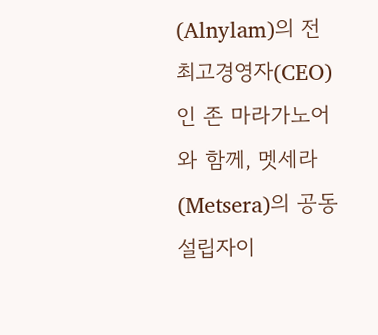(Alnylam)의 전 최고경영자(CEO)인 존 마라가노어와 함께, 멧세라(Metsera)의 공동 설립자이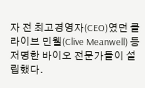자 전 최고경영자(CEO)였던 클라이브 민웰(Clive Meanwell) 등 저명한 바이오 전문가들이 설립했다.